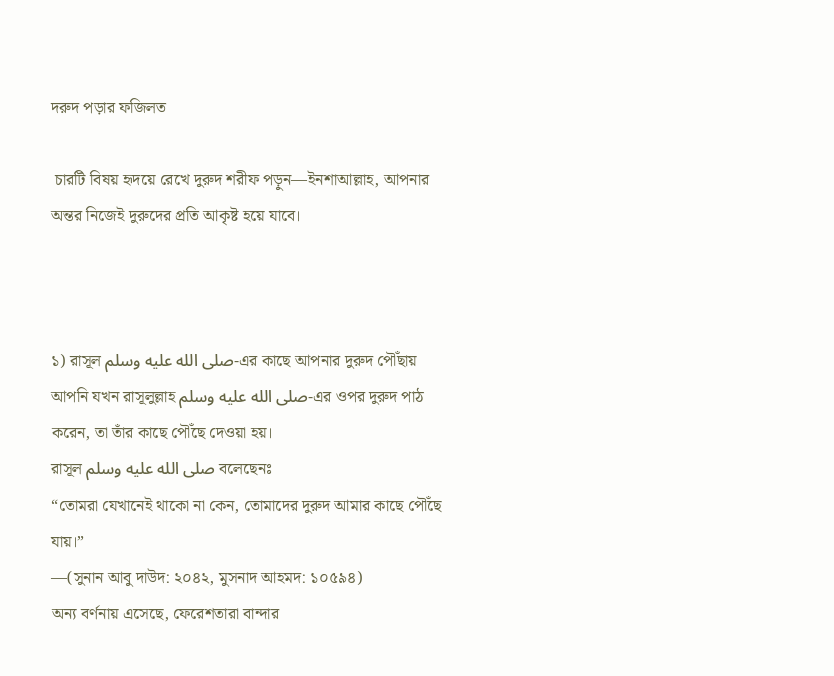দরুদ পড়ার ফজিলত

 চারটি বিষয় হৃদয়ে রেখে দুরুদ শরীফ পড়ুন—ইনশাআল্লাহ, আপনার অন্তর নিজেই দুরুদের প্রতি আকৃষ্ট হয়ে যাবে।



১) রাসূল صلى الله عليه وسلم-এর কাছে আপনার দুরুদ পৌঁছায়
আপনি যখন রাসূলুল্লাহ صلى الله عليه وسلم-এর ওপর দুরুদ পাঠ করেন, তা তাঁর কাছে পৌঁছে দেওয়া হয়।
রাসূল صلى الله عليه وسلم বলেছেনঃ
“তোমরা যেখানেই থাকো না কেন, তোমাদের দুরুদ আমার কাছে পৌঁছে যায়।”
—(সুনান আবু দাউদ: ২০৪২, মুসনাদ আহমদ: ১০৫৯৪)
অন্য বর্ণনায় এসেছে, ফেরেশতারা বান্দার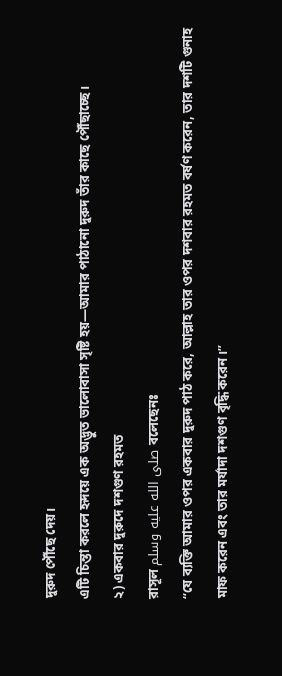দুরুদ পৌঁছে দেয়।
এটি চিন্তা করলে হৃদয়ে এক অদ্ভুত ভালোবাসা সৃষ্টি হয়—আমার পাঠানো দুরুদ তাঁর কাছে পৌঁছাচ্ছে।
২) একবার দুরুদে দশগুণ রহমত
রাসূল صلى الله عليه وسلم বলেছেনঃ
“যে ব্যক্তি আমার ওপর একবার দুরুদ পাঠ করে, আল্লাহ তার ওপর দশবার রহমত বর্ষণ করেন, তার দশটি গুনাহ মাফ করেন এবং তার মর্যাদা দশগুণ বৃদ্ধি করেন।”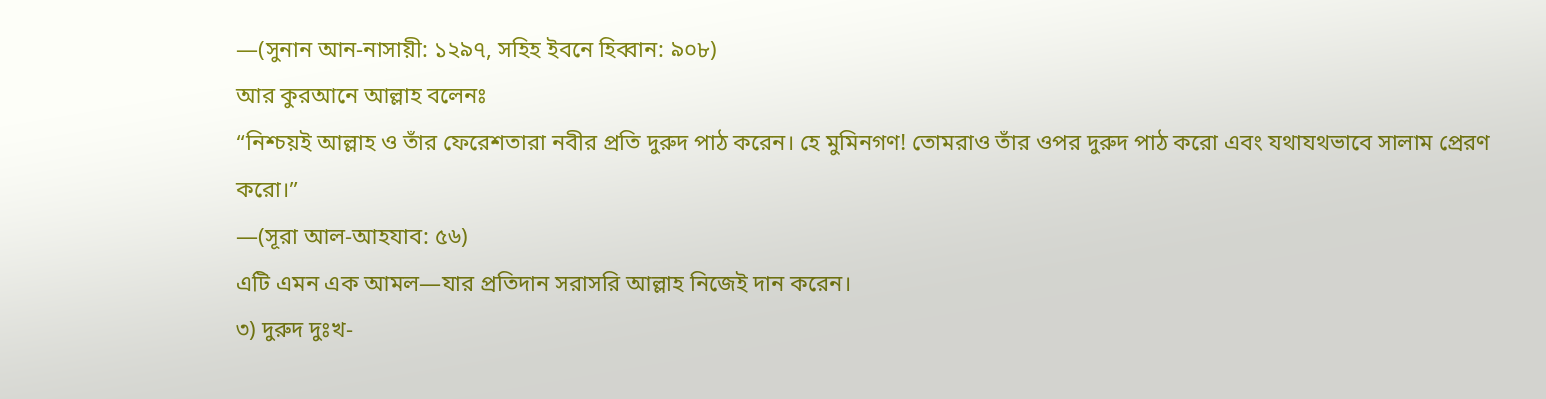—(সুনান আন-নাসায়ী: ১২৯৭, সহিহ ইবনে হিব্বান: ৯০৮)
আর কুরআনে আল্লাহ বলেনঃ
“নিশ্চয়ই আল্লাহ ও তাঁর ফেরেশতারা নবীর প্রতি দুরুদ পাঠ করেন। হে মুমিনগণ! তোমরাও তাঁর ওপর দুরুদ পাঠ করো এবং যথাযথভাবে সালাম প্রেরণ করো।”
—(সূরা আল-আহযাব: ৫৬)
এটি এমন এক আমল—যার প্রতিদান সরাসরি আল্লাহ নিজেই দান করেন।
৩) দুরুদ দুঃখ-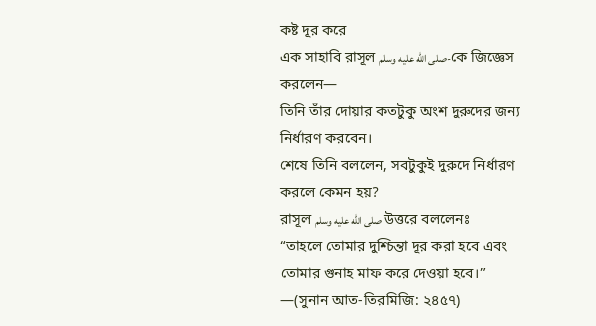কষ্ট দূর করে
এক সাহাবি রাসূল صلى الله عليه وسلم-কে জিজ্ঞেস করলেন—
তিনি তাঁর দোয়ার কতটুকু অংশ দুরুদের জন্য নির্ধারণ করবেন।
শেষে তিনি বললেন, সবটুকুই দুরুদে নির্ধারণ করলে কেমন হয়?
রাসূল صلى الله عليه وسلم উত্তরে বললেনঃ
“তাহলে তোমার দুশ্চিন্তা দূর করা হবে এবং তোমার গুনাহ মাফ করে দেওয়া হবে।”
—(সুনান আত-তিরমিজি: ২৪৫৭)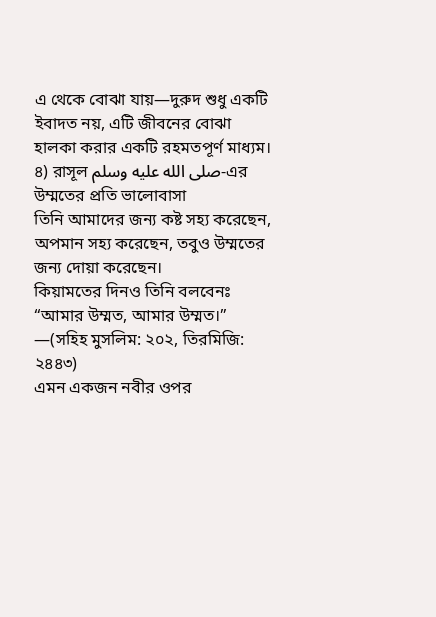এ থেকে বোঝা যায়—দুরুদ শুধু একটি ইবাদত নয়, এটি জীবনের বোঝা হালকা করার একটি রহমতপূর্ণ মাধ্যম।
৪) রাসূল صلى الله عليه وسلم-এর উম্মতের প্রতি ভালোবাসা
তিনি আমাদের জন্য কষ্ট সহ্য করেছেন, অপমান সহ্য করেছেন, তবুও উম্মতের জন্য দোয়া করেছেন।
কিয়ামতের দিনও তিনি বলবেনঃ
“আমার উম্মত, আমার উম্মত।”
—(সহিহ মুসলিম: ২০২, তিরমিজি: ২৪৪৩)
এমন একজন নবীর ওপর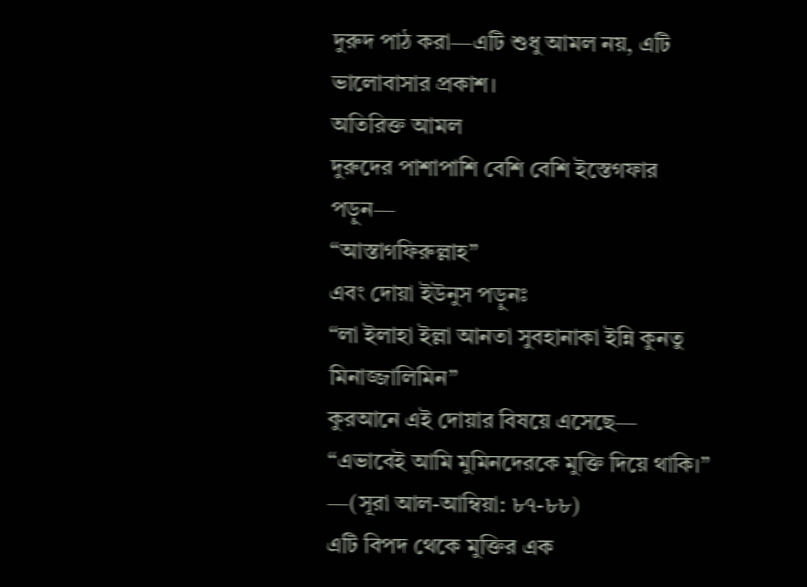দুরুদ পাঠ করা—এটি শুধু আমল নয়, এটি ভালোবাসার প্রকাশ।
অতিরিক্ত আমল
দুরুদের পাশাপাশি বেশি বেশি ইস্তেগফার পড়ুন—
“আস্তাগফিরুল্লাহ”
এবং দোয়া ইউনুস পড়ুনঃ
“লা ইলাহা ইল্লা আনতা সুবহানাকা ইন্নি কুনতু মিনাজ্জালিমিন”
কুরআনে এই দোয়ার বিষয়ে এসেছে—
“এভাবেই আমি মুমিনদেরকে মুক্তি দিয়ে থাকি।”
—(সূরা আল-আম্বিয়া: ৮৭-৮৮)
এটি বিপদ থেকে মুক্তির এক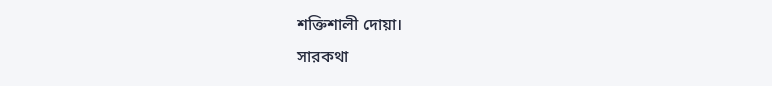শক্তিশালী দোয়া।
সারকথা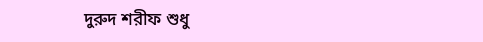দুরুদ শরীফ শুধু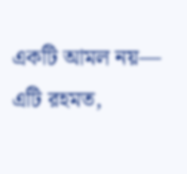একটি আমল নয়—
এটি রহমত,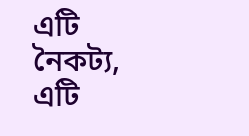এটি নৈকট্য, এটি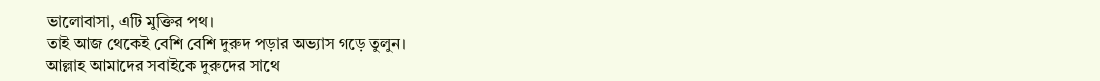ভালোবাসা, এটি মুক্তির পথ।
তাই আজ থেকেই বেশি বেশি দুরুদ পড়ার অভ্যাস গড়ে তুলুন।
আল্লাহ আমাদের সবাইকে দুরুদের সাথে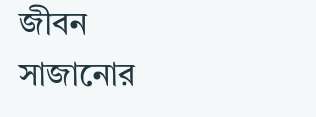জীবন সাজানোর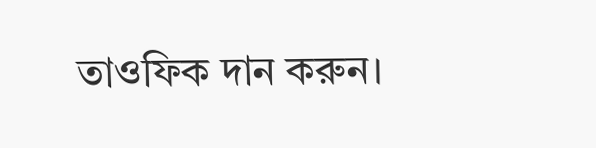তাওফিক দান করুন।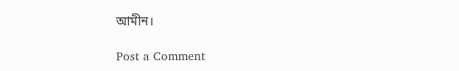আমীন।

Post a Comment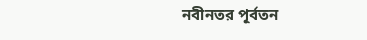নবীনতর পূর্বতন